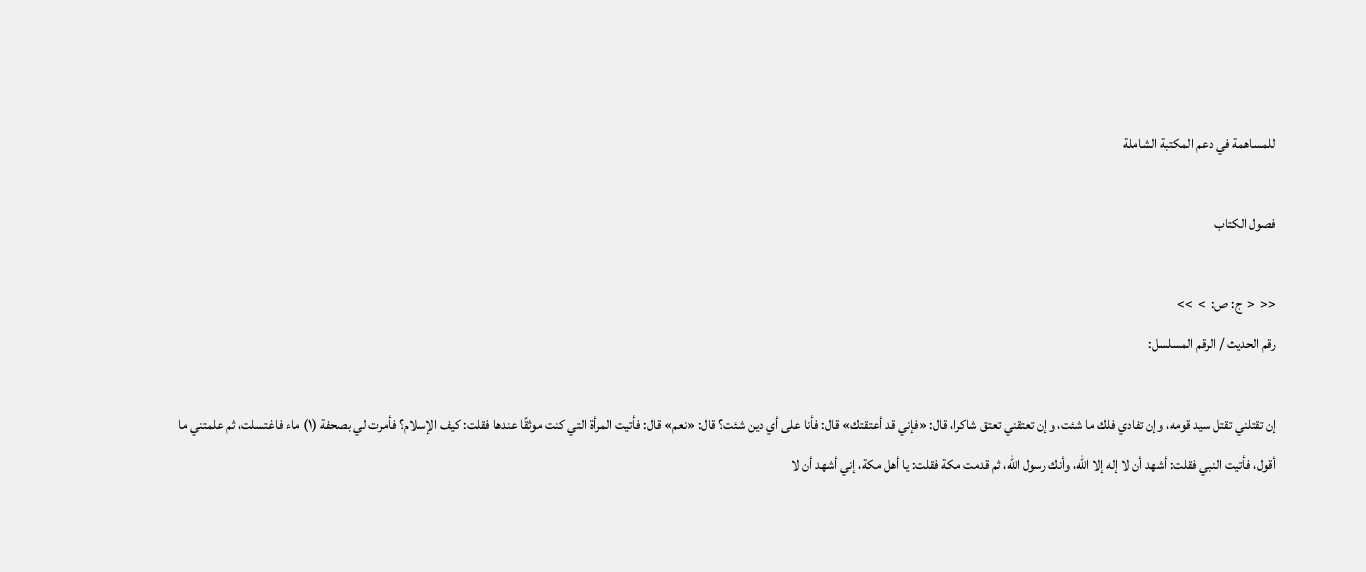للمساهمة في دعم المكتبة الشاملة

فصول الكتاب

<<  <  ج: ص:  >  >>
رقم الحديث / الرقم المسلسل:

إن تقتلني تقتل سيد قومه، وإن تفادي فلك ما شئت، وإن تعتقني تعتق شاكرا، قال: «فإني قد أعتقتك» قال: فأنا على أي دين شئت؟ قال: «نعم» قال: فأتيت المرأة التي كنت موثقًا عندها فقلت: كيف الإسلام؟ فأمرت لي بصحفة (١) ماء فاغتسلت، ثم علمتني ما أقول، فأتيت النبي فقلت: أشهد أن لا إله إلا الله، وأنك رسول الله، ثم قدمت مكة فقلت: يا أهل مكة، إني أشهد أن لا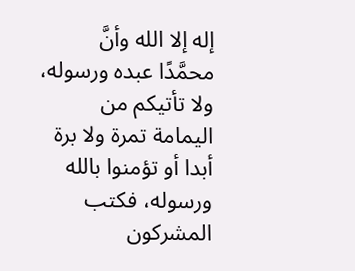إله إلا الله وأنَّ محمَّدًا عبده ورسوله، ولا تأتيكم من اليمامة تمرة ولا برة أبدا أو تؤمنوا بالله ورسوله، فكتب المشركون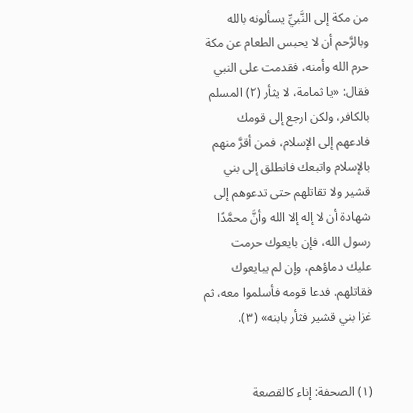من مكة إلى النَّبيِّ يسألونه بالله وبالرَّحم أن لا يحبس الطعام عن مكة حرم الله وأمنه، فقدمت على النبي فقال: «يا ثمامة، لا يثأر (٢) المسلم بالكافر، ولكن ارجع إلى قومك فادعهم إلى الإسلام، فمن أقرَّ منهم بالإسلام واتبعك فانطلق إلى بني قشير ولا تقاتلهم حتى تدعوهم إلى شهادة أن لا إله إلا الله وأنَّ محمَّدًا رسول الله، فإن بايعوك حرمت عليك دماؤهم، وإن لم يبايعوك فقاتلهم. فدعا قومه فأسلموا معه، ثم غزا بني قشير فثأر بابنه» (٣).


(١) الصحفة: إناء كالقصعة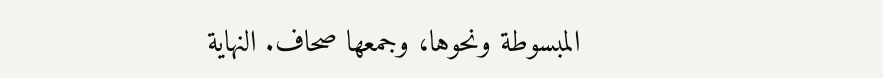المبسوطة ونحوها، وجمعها صحاف. النهاية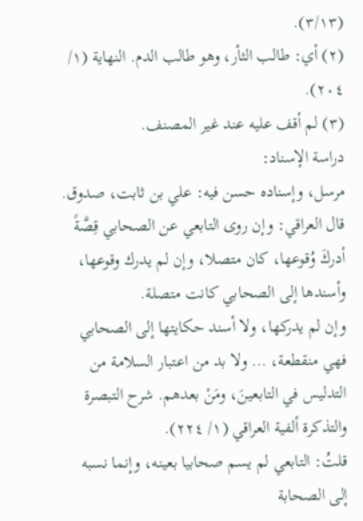(٣/١٣).
(٢) أي: طالب الثأر، وهو طالب الدم. النهاية (١/ ٢٠٤).
(٣) لم أقف عليه عند غير المصنف.
دراسة الإسناد:
مرسل، وإسناده حسن فيه: علي بن ثابت، صدوق. قال العراقي: وإن روى التابعي عن الصحابي قِصَّةً أدركَ وُقوعها، كان متصلا، وإن لم يدرك وقوعها، وأسندها إلى الصحابي كانت متصلة.
وإن لم يدركها، ولا أسند حكايتها إلى الصحابي فهي منقطعة، … ولا بد من اعتبار السلامة من التدليس في التابعينَ، ومَنْ بعدهم. شرح التبصرة والتذكرة ألفية العراقي (١/ ٢٢٤).
قلتُ: التابعي لم يسم صحابيا بعينه، وإنما نسبه إلى الصحابة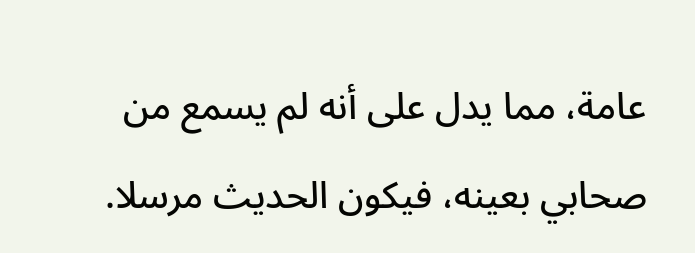عامة، مما يدل على أنه لم يسمع من صحابي بعينه، فيكون الحديث مرسلا.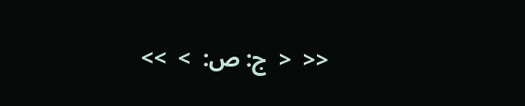<<  <  ج: ص:  >  >>